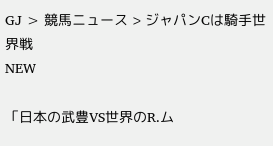GJ > 競馬ニュース > ジャパンCは騎手世界戦
NEW

「日本の武豊VS世界のR.ム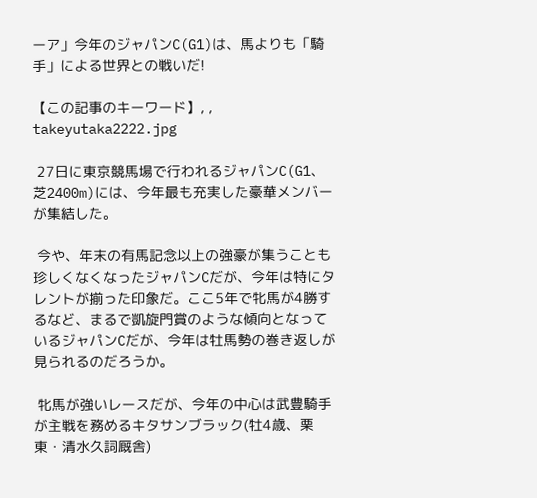ーア」今年のジャパンC(G1)は、馬よりも「騎手」による世界との戦いだ!

【この記事のキーワード】, ,
takeyutaka2222.jpg

 27日に東京競馬場で行われるジャパンC(G1、芝2400m)には、今年最も充実した豪華メンバーが集結した。

 今や、年末の有馬記念以上の強豪が集うことも珍しくなくなったジャパンCだが、今年は特にタレントが揃った印象だ。ここ5年で牝馬が4勝するなど、まるで凱旋門賞のような傾向となっているジャパンCだが、今年は牡馬勢の巻き返しが見られるのだろうか。

 牝馬が強いレースだが、今年の中心は武豊騎手が主戦を務めるキタサンブラック(牡4歳、栗東・清水久詞厩舎)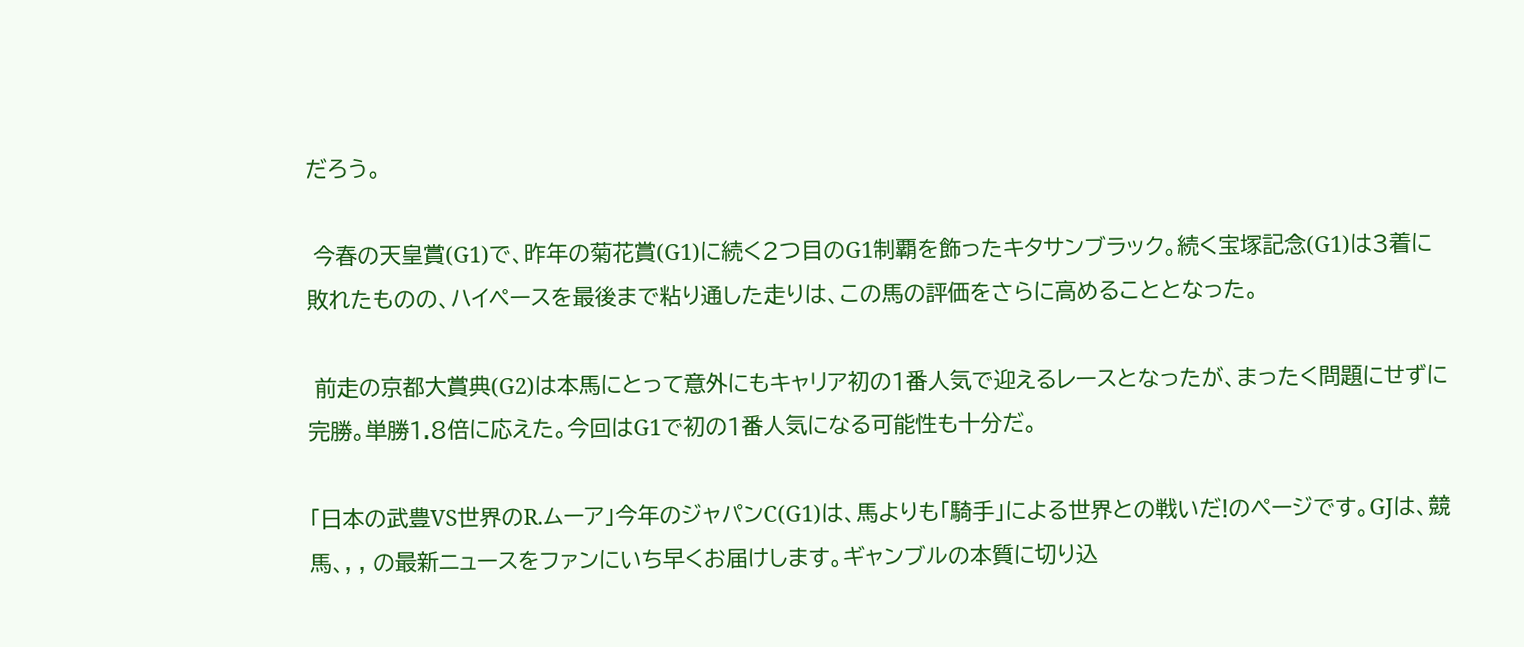だろう。

 今春の天皇賞(G1)で、昨年の菊花賞(G1)に続く2つ目のG1制覇を飾ったキタサンブラック。続く宝塚記念(G1)は3着に敗れたものの、ハイペースを最後まで粘り通した走りは、この馬の評価をさらに高めることとなった。

 前走の京都大賞典(G2)は本馬にとって意外にもキャリア初の1番人気で迎えるレースとなったが、まったく問題にせずに完勝。単勝1.8倍に応えた。今回はG1で初の1番人気になる可能性も十分だ。

「日本の武豊VS世界のR.ムーア」今年のジャパンC(G1)は、馬よりも「騎手」による世界との戦いだ!のページです。GJは、競馬、, , の最新ニュースをファンにいち早くお届けします。ギャンブルの本質に切り込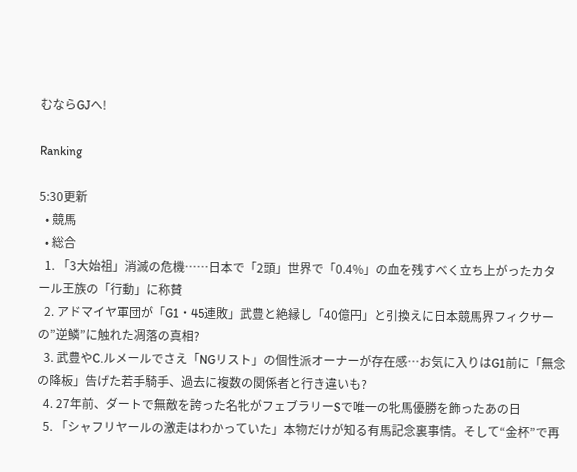むならGJへ!

Ranking

5:30更新
  • 競馬
  • 総合
  1. 「3大始祖」消滅の危機……日本で「2頭」世界で「0.4%」の血を残すべく立ち上がったカタール王族の「行動」に称賛
  2. アドマイヤ軍団が「G1・45連敗」武豊と絶縁し「40億円」と引換えに日本競馬界フィクサーの”逆鱗”に触れた凋落の真相?
  3. 武豊やC.ルメールでさえ「NGリスト」の個性派オーナーが存在感…お気に入りはG1前に「無念の降板」告げた若手騎手、過去に複数の関係者と行き違いも?
  4. 27年前、ダートで無敵を誇った名牝がフェブラリーSで唯一の牝馬優勝を飾ったあの日
  5. 「シャフリヤールの激走はわかっていた」本物だけが知る有馬記念裏事情。そして“金杯”で再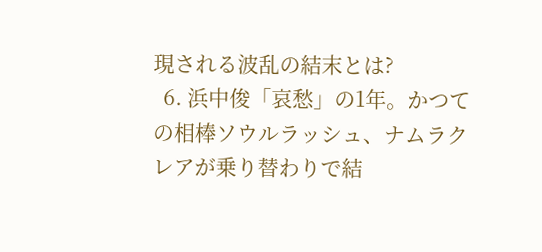現される波乱の結末とは?
  6. 浜中俊「哀愁」の1年。かつての相棒ソウルラッシュ、ナムラクレアが乗り替わりで結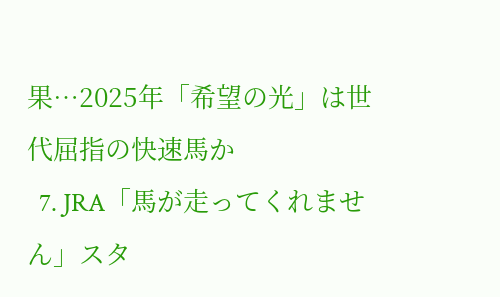果…2025年「希望の光」は世代屈指の快速馬か
  7. JRA「馬が走ってくれません」スタ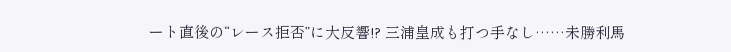ート直後の“レース拒否”に大反響!? 三浦皇成も打つ手なし……未勝利馬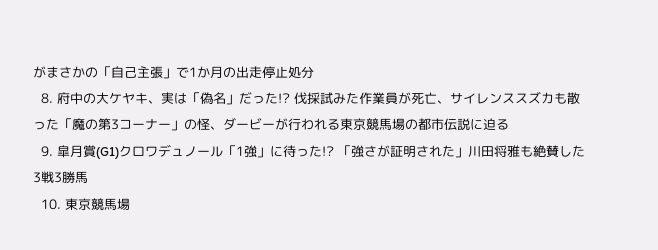がまさかの「自己主張」で1か月の出走停止処分
  8. 府中の大ケヤキ、実は「偽名」だった!? 伐採試みた作業員が死亡、サイレンススズカも散った「魔の第3コーナー」の怪、ダービーが行われる東京競馬場の都市伝説に迫る
  9. 皐月賞(G1)クロワデュノール「1強」に待った!? 「強さが証明された」川田将雅も絶賛した3戦3勝馬
  10. 東京競馬場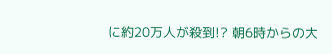に約20万人が殺到!? 朝6時からの大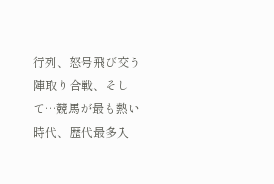行列、怒号飛び交う陣取り合戦、そして…競馬が最も熱い時代、歴代最多入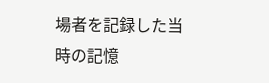場者を記録した当時の記憶